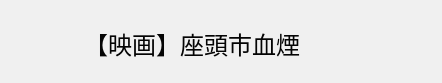【映画】座頭市血煙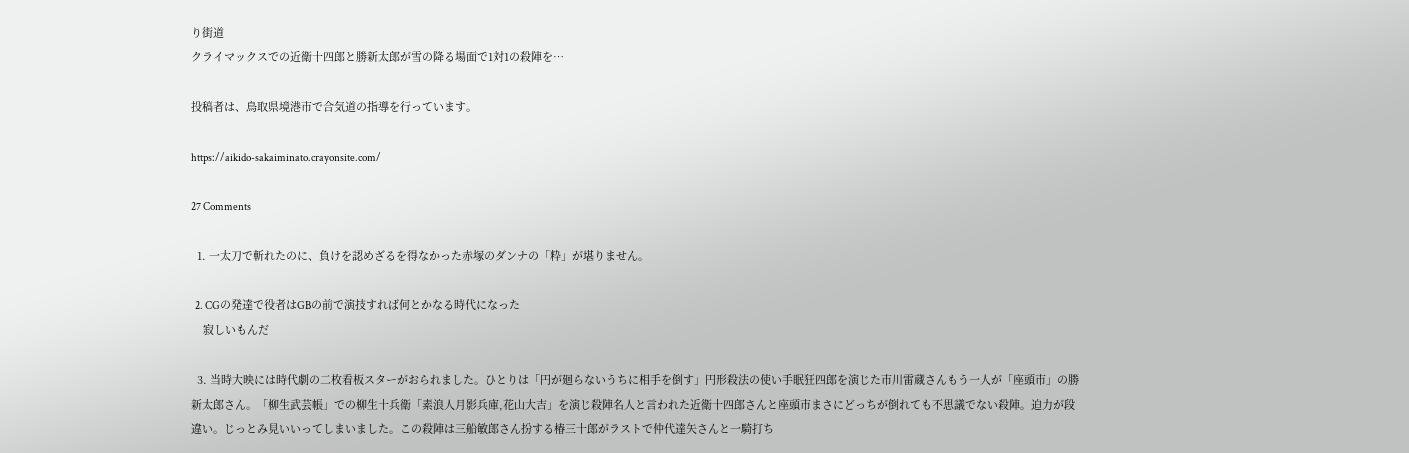り街道
クライマックスでの近衛十四郎と勝新太郎が雪の降る場面で1対1の殺陣を…

投稿者は、鳥取県境港市で合気道の指導を行っています。

https://aikido-sakaiminato.crayonsite.com/

27 Comments

  1. 一太刀で斬れたのに、負けを認めざるを得なかった赤塚のダンナの「粋」が堪りません。

  2. CGの発達で役者はGBの前で演技すれば何とかなる時代になった
    寂しいもんだ

  3. 当時大映には時代劇の二枚看板スターがおられました。ひとりは「円が廻らないうちに相手を倒す」円形殺法の使い手眠狂四郎を演じた市川雷蔵さんもう一人が「座頭市」の勝新太郎さん。「柳生武芸帳」での柳生十兵衛「素浪人月影兵庫,花山大吉」を演じ殺陣名人と言われた近衛十四郎さんと座頭市まさにどっちが倒れても不思議でない殺陣。迫力が段違い。じっとみ見いいってしまいました。この殺陣は三船敏郎さん扮する椿三十郎がラストで仲代達矢さんと一騎打ち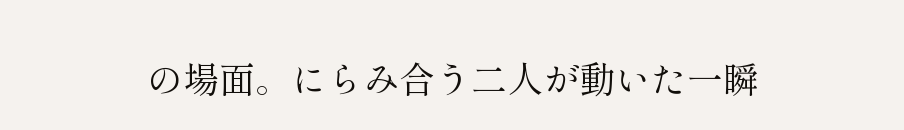の場面。にらみ合う二人が動いた一瞬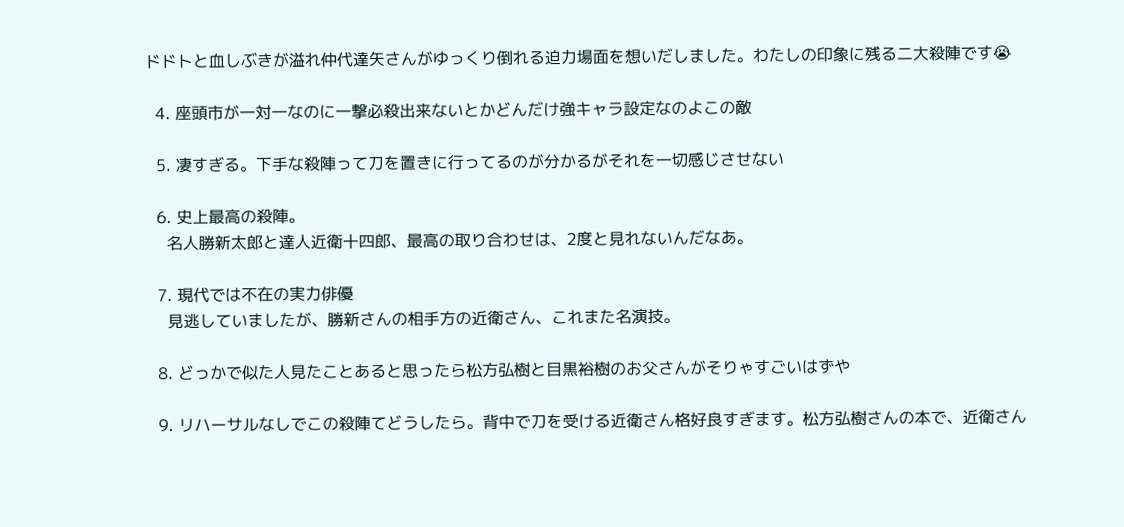ドドトと血しぶきが溢れ仲代達矢さんがゆっくり倒れる迫力場面を想いだしました。わたしの印象に残る二大殺陣です😭

  4. 座頭市が一対一なのに一撃必殺出来ないとかどんだけ強キャラ設定なのよこの敵

  5. 凄すぎる。下手な殺陣って刀を置きに行ってるのが分かるがそれを一切感じさせない

  6. 史上最高の殺陣。
    名人勝新太郎と達人近衛十四郎、最高の取り合わせは、2度と見れないんだなあ。

  7. 現代では不在の実力俳優
    見逃していましたが、勝新さんの相手方の近衛さん、これまた名演技。

  8. どっかで似た人見たことあると思ったら松方弘樹と目黒裕樹のお父さんがそりゃすごいはずや

  9. リハーサルなしでこの殺陣てどうしたら。背中で刀を受ける近衛さん格好良すぎます。松方弘樹さんの本で、近衛さん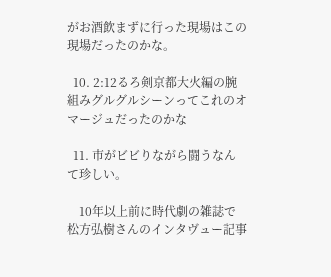がお酒飲まずに行った現場はこの現場だったのかな。

  10. 2:12るろ剣京都大火編の腕組みグルグルシーンってこれのオマージュだったのかな

  11. 市がビビりながら闘うなんて珍しい。

    10年以上前に時代劇の雑誌で松方弘樹さんのインタヴュー記事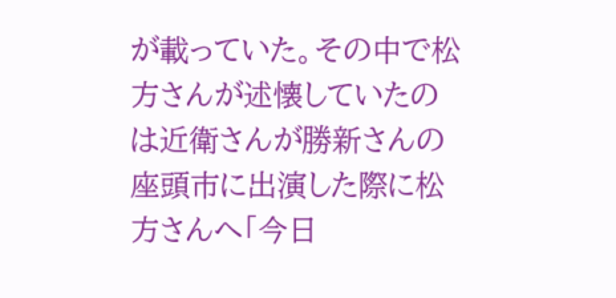が載っていた。その中で松方さんが述懐していたのは近衛さんが勝新さんの座頭市に出演した際に松方さんへ「今日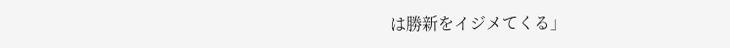は勝新をイジメてくる」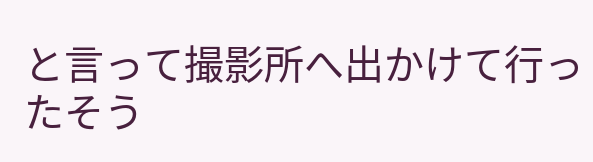と言って撮影所へ出かけて行ったそう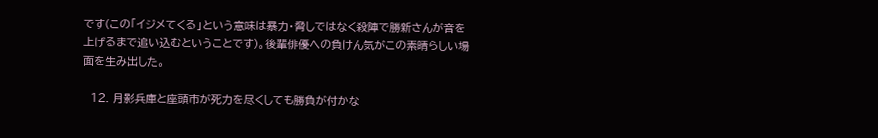です(この「イジメてくる」という意味は暴力・脅しではなく殺陣で勝新さんが音を上げるまで追い込むということです)。後輩俳優への負けん気がこの素晴らしい場面を生み出した。

  12. 月影兵庫と座頭市が死力を尽くしても勝負が付かな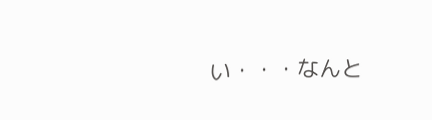い・・・なんと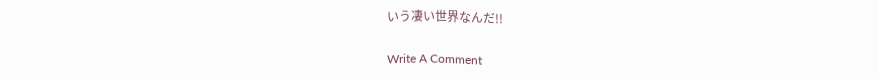いう凄い世界なんだ!!

Write A Comment